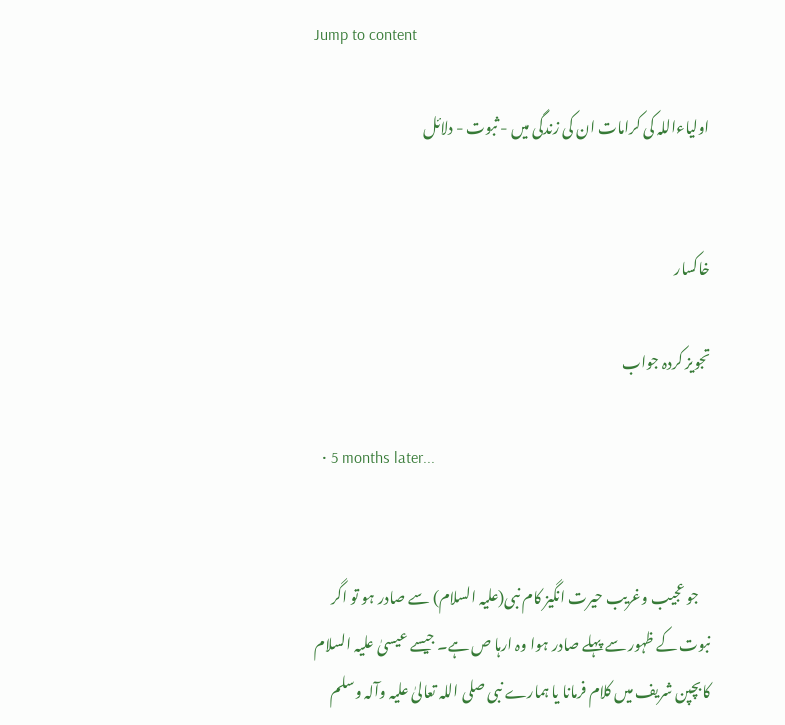Jump to content

اولیاءاللہ کی کرامات ان کی زندگی میں - ثبوت - دلائل


خاکسار

تجویز کردہ جواب

  • 5 months later...


    جو عجیب وغریب حیرت انگیز کام نبی(علیہ السلام) سے صادر ہو تو اگر نبوت کے ظہور سے پہلے صادر ہوا وہ ارہا ص ہے۔ جیسے عیسیٰ علیہ السلام کابچپن شریف میں کلام فرمانا یا ہمارے نبی صلی اللہ تعالیٰ علیہ وآلہ وسلم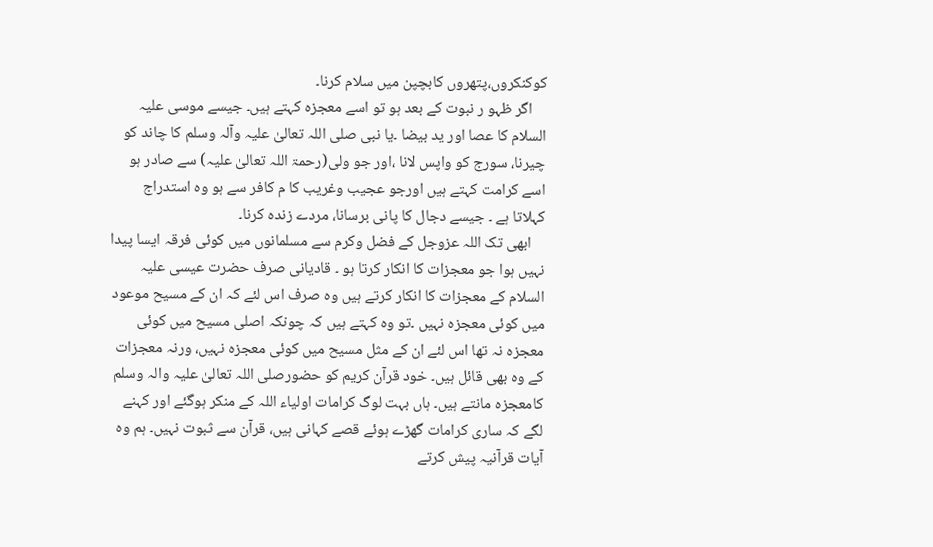کوکنکروں،پتھروں کابچپن میں سلام کرنا۔
    اگر ظہو ر نبوت کے بعد ہو تو اسے معجزہ کہتے ہیں۔ جیسے موسی علیہ السلام کا عصا اور ید بیضا ۔یا نبی صلی اللہ تعالیٰ علیہ وآلہ وسلم کا چاند کو چیرنا، سورج کو واپس لانا ،اور جو ولی(رحمۃ اللہ تعالیٰ علیہ) سے صادر ہو اسے کرامت کہتے ہیں اورجو عجیب وغریب کا م کافر سے ہو وہ استدراج کہلاتا ہے ۔ جیسے دجال کا پانی برسانا، مردے زندہ کرنا۔
    ابھی تک اللہ عزوجل کے فضل وکرم سے مسلمانوں میں کوئی فرقہ ایسا پیدا نہیں ہوا جو معجزات کا انکار کرتا ہو ۔ قادیانی صرف حضرت عیسی علیہ السلام کے معجزات کا انکار کرتے ہیں وہ صرف اس لئے کہ ان کے مسیح موعود میں کوئی معجزہ نہیں ۔تو وہ کہتے ہیں کہ چونکہ اصلی مسیح میں کوئی معجزہ نہ تھا اس لئے ان کے مثل مسیح میں کوئی معجزہ نہیں، ورنہ معجزات کے وہ بھی قائل ہیں۔ خود قرآن کریم کو حضورصلی اللہ تعالیٰ علیہ والہ وسلم کامعجزہ مانتے ہیں۔ ہاں بہت لوگ کرامات اولیاء اللہ کے منکر ہوگئے اور کہنے لگے کہ ساری کرامات گھڑے ہوئے قصے کہانی ہیں، قرآن سے ثبوت نہیں۔ ہم وہ آیات قرآنیہ پیش کرتے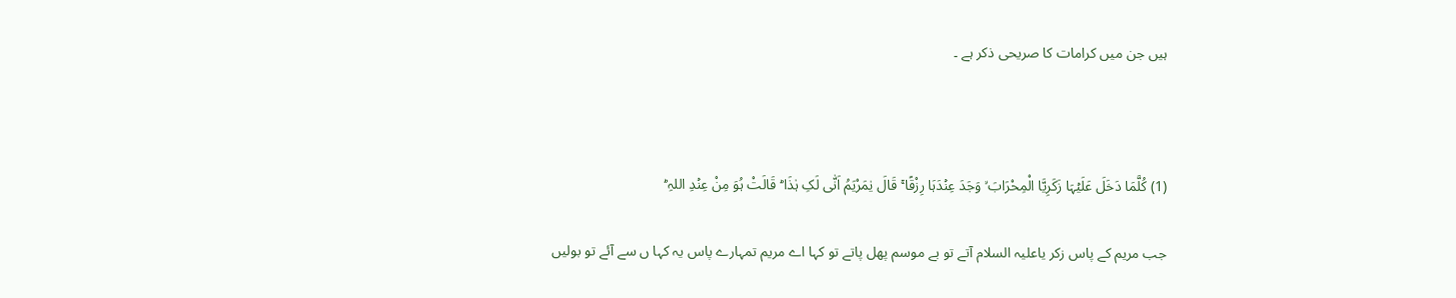ہیں جن میں کرامات کا صریحی ذکر ہے ۔



(1) کُلَّمَا دَخَلَ عَلَیۡہَا زَکَرِیَّا الْمِحْرَابَ ۙ وَجَدَ عِنۡدَہَا رِزْقًا ۚ قَالَ یٰمَرْیَمُ اَنّٰی لَکِ ہٰذَا ؕ قَالَتْ ہُوَ مِنْ عِنۡدِ اللہِ ؕ

جب مریم کے پاس زکر یاعلیہ السلام آتے تو بے موسم پھل پاتے تو کہا اے مریم تمہارے پاس یہ کہا ں سے آئے تو بولیں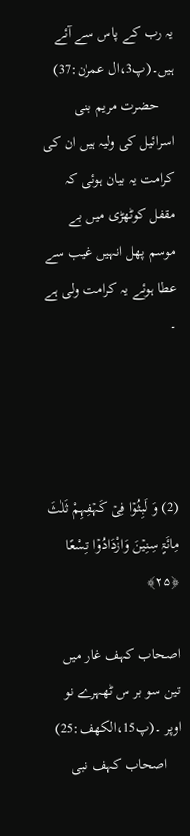یہ رب کے پاس سے آئے ہیں۔(پ3،ال عمرٰن:37)
    حضرت مریم بنی اسرائیل کی ولیہ ہیں ان کی کرامت یہ بیان ہوئی کہ مقفل کوٹھڑی میں بے موسم پھل انہیں غیب سے عطا ہوئے یہ کرامت ولی ہے ۔




(2) وَ لَبِثُوۡا فِیۡ کَہۡفِہِمْ ثَلٰثَ مِائَۃٍ سِنِیۡنَ وَازْدَادُوۡا تِسْعًا ﴿۲۵﴾

اصحاب کہف غار میں تین سو بر س ٹھہرے نو اوپر ۔(پ15،الکھف:25)
    اصحاب کہف نبی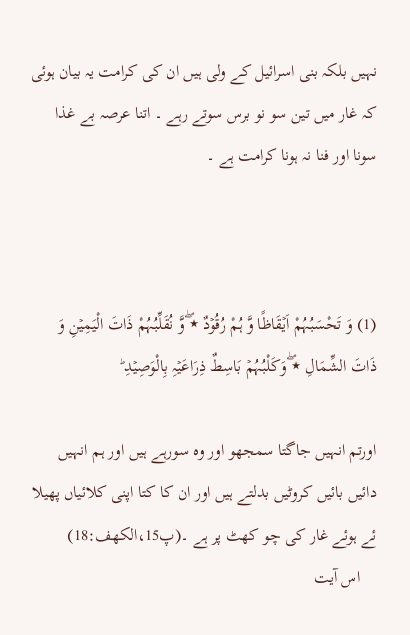نہیں بلکہ بنی اسرائیل کے ولی ہیں ان کی کرامت یہ بیان ہوئی کہ غار میں تین سو نو برس سوتے رہے ۔ اتنا عرصہ بے غذا سونا اور فنا نہ ہونا کرامت ہے ۔



(1) وَ تَحْسَبُہُمْ اَیۡقَاظًا وَّ ہُمْ رُقُوۡدٌ ٭ۖ وَّ نُقَلِّبُہُمْ ذَاتَ الْیَمِیۡنِ وَ ذَاتَ الشِّمَالِ ٭ۖ وَکَلْبُہُمۡ بَاسِطٌ ذِرَاعَیۡہِ بِالْوَصِیۡدِ ؕ

اورتم انہیں جاگتا سمجھو اور وہ سورہے ہیں اور ہم انہیں دائیں بائیں کروٹیں بدلتے ہیں اور ان کا کتا اپنی کلائیاں پھیلا ئے ہوئے غار کی چو کھٹ پر ہے ۔(پ15،الکھف:18)
    اس آیت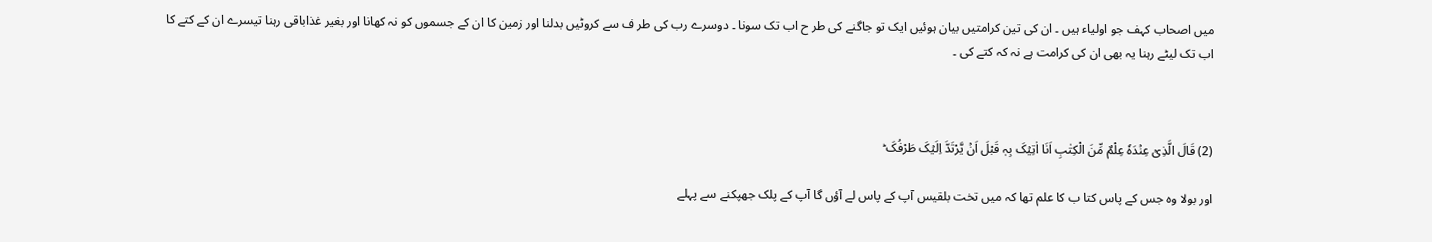میں اصحاب کہف جو اولیاء ہیں ۔ ان کی تین کرامتیں بیان ہوئیں ایک تو جاگنے کی طر ح اب تک سونا ۔ دوسرے رب کی طر ف سے کروٹیں بدلنا اور زمین کا ان کے جسموں کو نہ کھانا اور بغیر غذاباقی رہنا تیسرے ان کے کتے کا اب تک لیٹے رہنا یہ بھی ان کی کرامت ہے نہ کہ کتے کی ۔



(2) قَالَ الَّذِیۡ عِنۡدَہٗ عِلْمٌ مِّنَ الْکِتٰبِ اَنَا اٰتِیۡکَ بِہٖ قَبْلَ اَنۡ یَّرْتَدَّ اِلَیۡکَ طَرْفُکَ ؕ

اور بولا وہ جس کے پاس کتا ب کا علم تھا کہ میں تخت بلقیس آپ کے پاس لے آؤں گا آپ کے پلک جھپکنے سے پہلے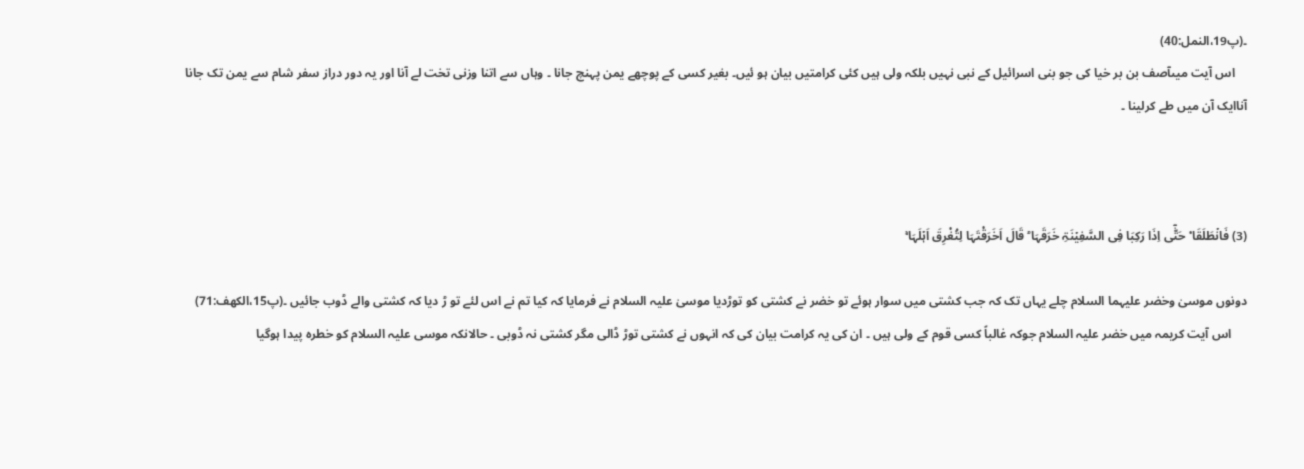۔(پ19،النمل:40)
    اس آیت میںآصف بن بر خیا کی جو بنی اسرائیل کے نبی نہیں بلکہ ولی ہیں کئی کرامتیں بیان ہو ئیں۔ بغیر کسی کے پوچھے یمن پہنچ جانا ۔ وہاں سے اتنا وزنی تخت لے آنا اور یہ دور دراز سفر شام سے یمن تک جانا آناایک آن میں طے کرلینا ۔



(3) فَانۡطَلَقَا ۟ حَتّٰۤی اِذَا رَکِبَا فِی السَّفِیۡنَۃِ خَرَقَہَا ؕ قَالَ اَخَرَقْتَہَا لِتُغْرِقَ اَہۡلَہَا ۚ

دونوں موسیٰ وخضر علیہما السلام چلے یہاں تک کہ جب کشتی میں سوار ہوئے تو خضر نے کشتی کو توڑدیا موسیٰ علیہ السلام نے فرمایا کہ کیا تم نے اس لئے تو ڑ دیا کہ کشتی والے ڈوب جائیں ۔(پ15،الکھف:71)
     اس آیت کریمہ میں خضر علیہ السلام جوکہ غالباً کسی قوم کے ولی ہیں ۔ ان کی یہ کرامت بیان کی کہ انہوں نے کشتی توڑ ڈالی مگر کشتی نہ ڈوبی ۔ حالانکہ موسی علیہ السلام کو خطرہ پیدا ہوگیا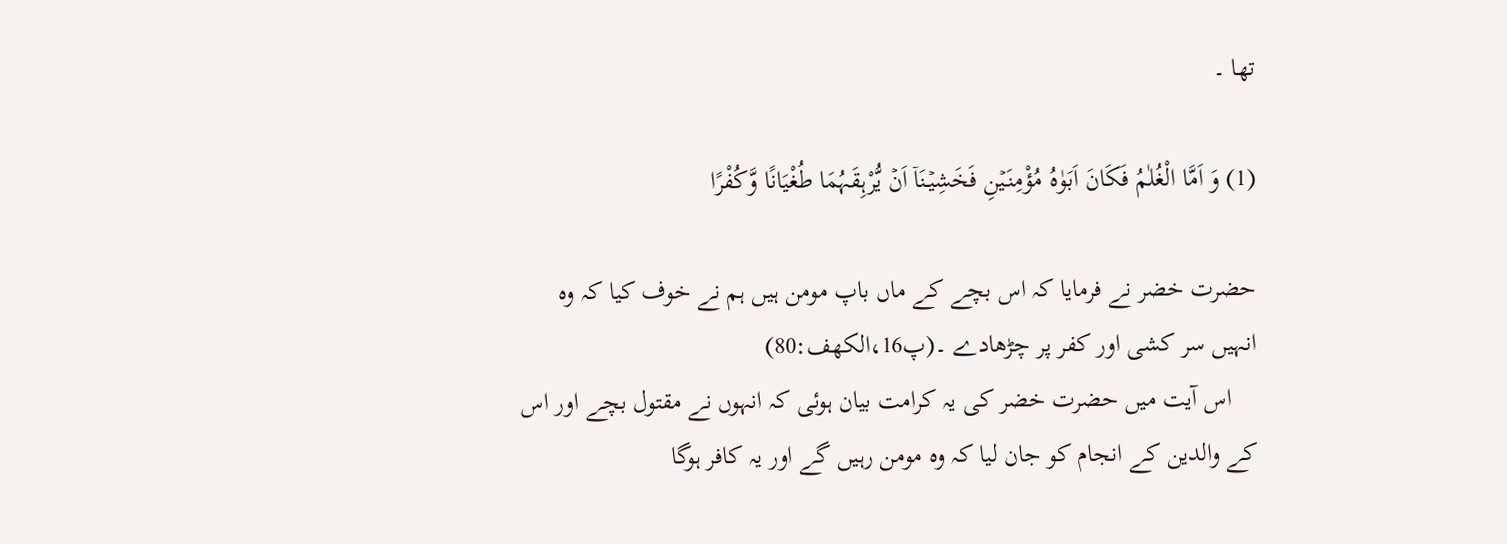تھا ۔

(1) وَ اَمَّا الْغُلٰمُ فَکَانَ اَبَوٰہُ مُؤْمِنَیۡنِ فَخَشِیۡنَاۤ اَنۡ یُّرْہِقَہُمَا طُغْیَانًا وَّکُفْرًا

حضرت خضر نے فرمایا کہ اس بچے کے ماں باپ مومن ہیں ہم نے خوف کیا کہ وہ انہیں سر کشی اور کفر پر چڑھادے ۔(پ16،الکھف:80)
    اس آیت میں حضرت خضر کی یہ کرامت بیان ہوئی کہ انہوں نے مقتول بچے اور اس کے والدین کے انجام کو جان لیا کہ وہ مومن رہیں گے اور یہ کافر ہوگا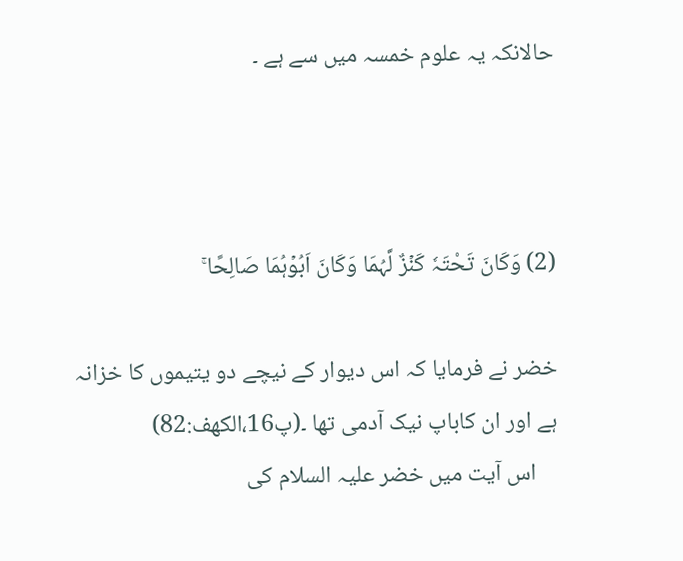حالانکہ یہ علوم خمسہ میں سے ہے ۔



(2) وَکَانَ تَحْتَہٗ کَنۡزٌ لَّہُمَا وَکَانَ اَبُوۡہُمَا صَالِحًا ۚ

خضر نے فرمایا کہ اس دیوار کے نیچے دو یتیموں کا خزانہ ہے اور ان کاباپ نیک آدمی تھا ۔(پ16،الکھف:82)
    اس آیت میں خضر علیہ السلام کی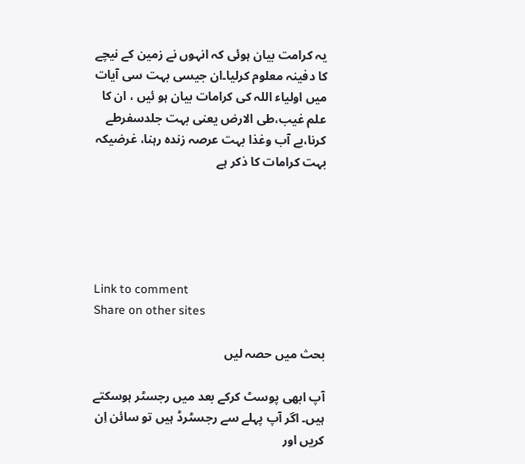یہ کرامت بیان ہوئی کہ انہوں نے زمین کے نیچے کا دفینہ معلوم کرلیا۔ان جیسی بہت سی آیات میں اولیاء اللہ کی کرامات بیان ہو ئیں ، ان کا علم غیب،طی الارض یعنی بہت جلدسفرطے کرنا،بے آب وغذا بہت عرصہ زندہ رہنا، غرضیکہ بہت کرامات کا ذکر ہے





Link to comment
Share on other sites

بحث میں حصہ لیں

آپ ابھی پوسٹ کرکے بعد میں رجسٹر ہوسکتے ہیں۔ اگر آپ پہلے سے رجسٹرڈ ہیں تو سائن اِن کریں اور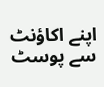اپنے اکاؤنٹ سے پوسٹ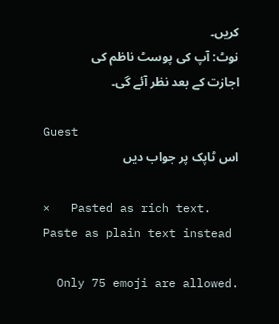کریں۔
نوٹ: آپ کی پوسٹ ناظم کی اجازت کے بعد نظر آئے گی۔

Guest
اس ٹاپک پر جواب دیں

×   Pasted as rich text.   Paste as plain text instead

  Only 75 emoji are allowed.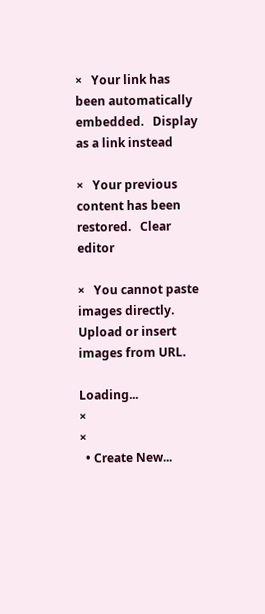×   Your link has been automatically embedded.   Display as a link instead

×   Your previous content has been restored.   Clear editor

×   You cannot paste images directly. Upload or insert images from URL.

Loading...
×
×
  • Create New...